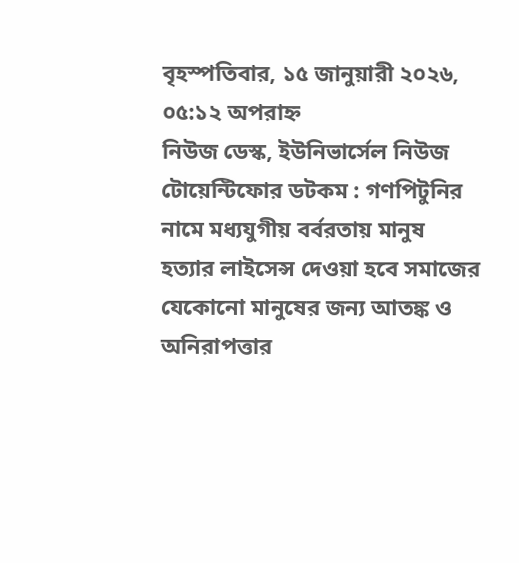বৃহস্পতিবার, ১৫ জানুয়ারী ২০২৬, ০৫:১২ অপরাহ্ন
নিউজ ডেস্ক, ইউনিভার্সেল নিউজ টোয়েন্টিফোর ডটকম : গণপিটুনির নামে মধ্যযুগীয় বর্বরতায় মানুষ হত্যার লাইসেন্স দেওয়া হবে সমাজের যেকোনো মানুষের জন্য আতঙ্ক ও অনিরাপত্তার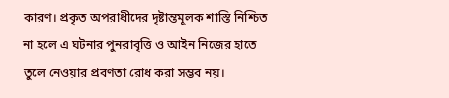কারণ। প্রকৃত অপরাধীদের দৃষ্টান্তমূলক শাস্তি নিশ্চিত না হলে এ ঘটনার পুনরাবৃত্তি ও আইন নিজের হাতে তুলে নেওয়ার প্রবণতা রোধ করা সম্ভব নয়।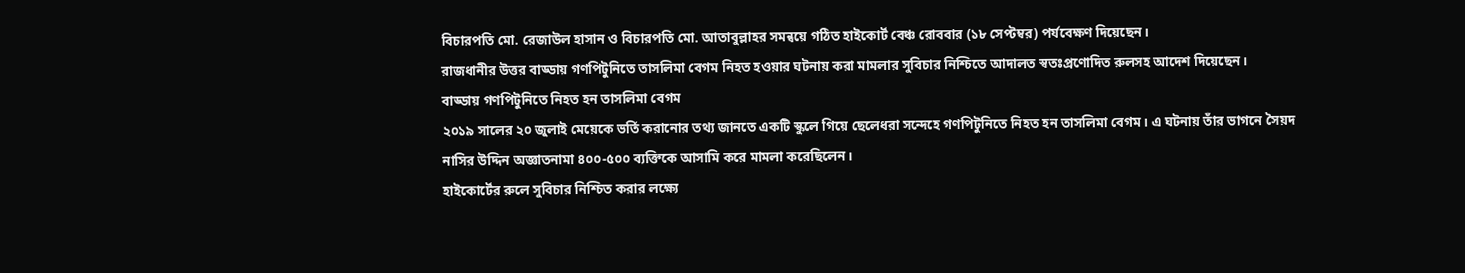বিচারপতি মো. রেজাউল হাসান ও বিচারপতি মো. আতাবুল্লাহর সমন্বয়ে গঠিত হাইকোর্ট বেঞ্চ রোববার (১৮ সেপ্টম্বর) পর্যবেক্ষণ দিয়েছেন।
রাজধানীর উত্তর বাড্ডায় গণপিটুনিতে তাসলিমা বেগম নিহত হওয়ার ঘটনায় করা মামলার সুবিচার নিশ্চিতে আদালত স্বতঃপ্রণোদিত রুলসহ আদেশ দিয়েছেন।
বাড্ডায় গণপিটুনিতে নিহত হন তাসলিমা বেগম
২০১৯ সালের ২০ জুলাই মেয়েকে ভর্তি করানোর তথ্য জানতে একটি স্কুলে গিয়ে ছেলেধরা সন্দেহে গণপিটুনিতে নিহত হন তাসলিমা বেগম। এ ঘটনায় তাঁর ভাগনে সৈয়দ নাসির উদ্দিন অজ্ঞাতনামা ৪০০-৫০০ ব্যক্তিকে আসামি করে মামলা করেছিলেন।
হাইকোর্টের রুলে সুবিচার নিশ্চিত করার লক্ষ্যে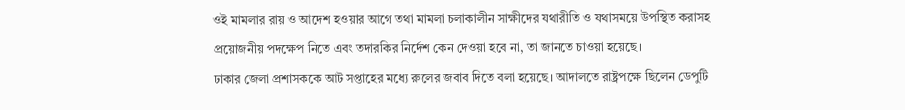ওই মামলার রায় ও আদেশ হওয়ার আগে তথা মামলা চলাকালীন সাক্ষীদের যথারীতি ও যথাসময়ে উপস্থিত করাসহ প্রয়োজনীয় পদক্ষেপ নিতে এবং তদারকির নির্দেশ কেন দেওয়া হবে না, তা জানতে চাওয়া হয়েছে।
ঢাকার জেলা প্রশাসককে আট সপ্তাহের মধ্যে রুলের জবাব দিতে বলা হয়েছে। আদালতে রাষ্ট্রপক্ষে ছিলেন ডেপুটি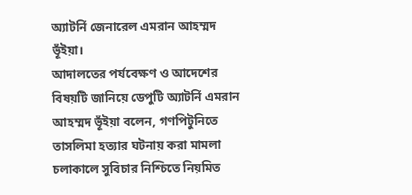অ্যাটর্নি জেনারেল এমরান আহম্মদ ভূঁইয়া।
আদালতের পর্যবেক্ষণ ও আদেশের বিষয়টি জানিয়ে ডেপুটি অ্যাটর্নি এমরান আহম্মদ ভূঁইয়া বলেন, গণপিটুনিতে তাসলিমা হত্যার ঘটনায় করা মামলা চলাকালে সুবিচার নিশ্চিতে নিয়মিত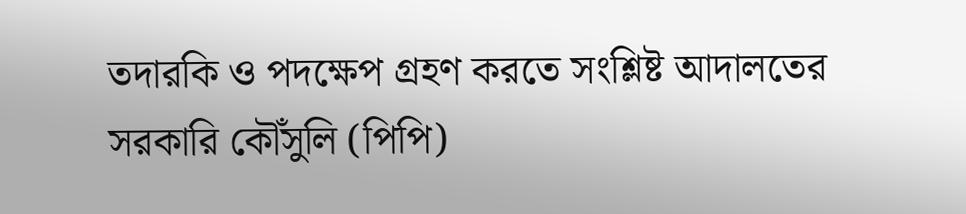তদারকি ও পদক্ষেপ গ্রহণ করতে সংশ্লিষ্ট আদালতের সরকারি কৌঁসুলি (পিপি)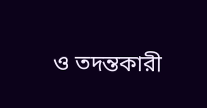ও তদন্তকারী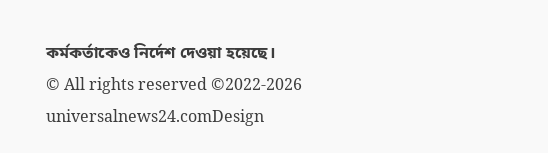কর্মকর্তাকেও নির্দেশ দেওয়া হয়েছে।
© All rights reserved ©2022-2026 universalnews24.comDesign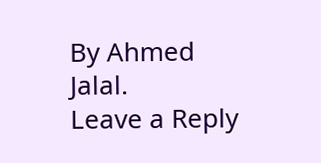By Ahmed Jalal.
Leave a Reply